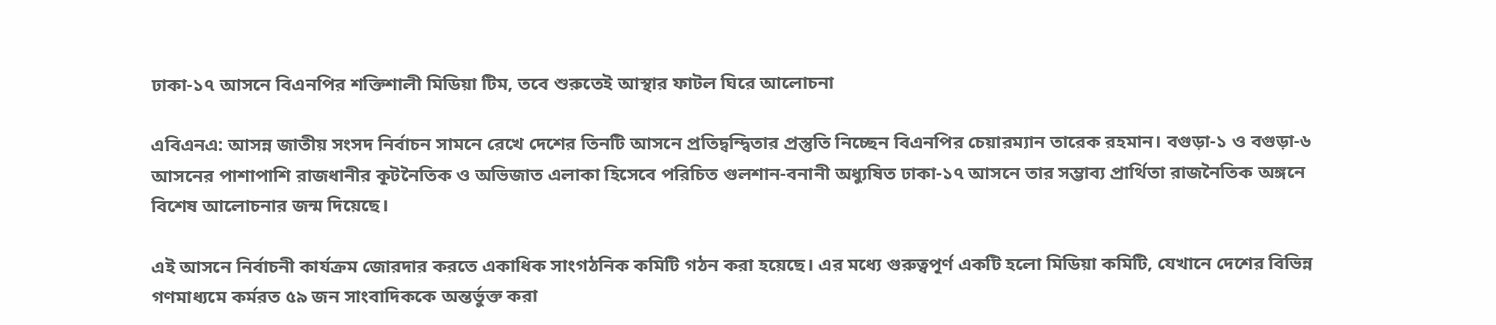ঢাকা-১৭ আসনে বিএনপির শক্তিশালী মিডিয়া টিম, তবে শুরুতেই আস্থার ফাটল ঘিরে আলোচনা

এবিএনএ: আসন্ন জাতীয় সংসদ নির্বাচন সামনে রেখে দেশের তিনটি আসনে প্রতিদ্বন্দ্বিতার প্রস্তুতি নিচ্ছেন বিএনপির চেয়ারম্যান তারেক রহমান। বগুড়া-১ ও বগুড়া-৬ আসনের পাশাপাশি রাজধানীর কূটনৈতিক ও অভিজাত এলাকা হিসেবে পরিচিত গুলশান-বনানী অধ্যুষিত ঢাকা-১৭ আসনে তার সম্ভাব্য প্রার্থিতা রাজনৈতিক অঙ্গনে বিশেষ আলোচনার জন্ম দিয়েছে।

এই আসনে নির্বাচনী কার্যক্রম জোরদার করতে একাধিক সাংগঠনিক কমিটি গঠন করা হয়েছে। এর মধ্যে গুরুত্বপূর্ণ একটি হলো মিডিয়া কমিটি, যেখানে দেশের বিভিন্ন গণমাধ্যমে কর্মরত ৫৯ জন সাংবাদিককে অন্তর্ভুক্ত করা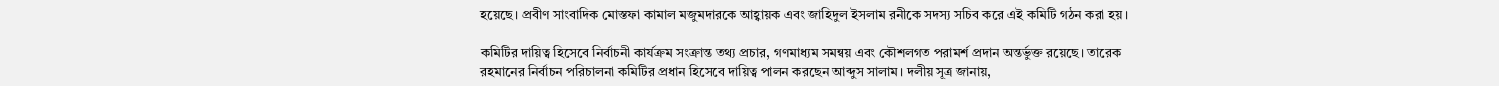হয়েছে। প্রবীণ সাংবাদিক মোস্তফা কামাল মজুমদারকে আহ্বায়ক এবং জাহিদুল ইসলাম রনীকে সদস্য সচিব করে এই কমিটি গঠন করা হয়।

কমিটির দায়িত্ব হিসেবে নির্বাচনী কার্যক্রম সংক্রান্ত তথ্য প্রচার, গণমাধ্যম সমন্বয় এবং কৌশলগত পরামর্শ প্রদান অন্তর্ভুক্ত রয়েছে। তারেক রহমানের নির্বাচন পরিচালনা কমিটির প্রধান হিসেবে দায়িত্ব পালন করছেন আব্দুস সালাম। দলীয় সূত্র জানায়,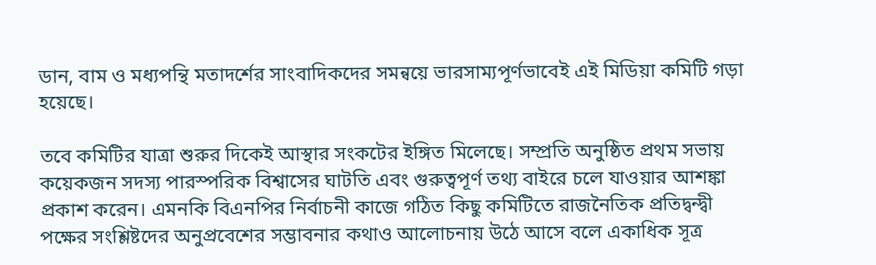ডান, বাম ও মধ্যপন্থি মতাদর্শের সাংবাদিকদের সমন্বয়ে ভারসাম্যপূর্ণভাবেই এই মিডিয়া কমিটি গড়া হয়েছে।

তবে কমিটির যাত্রা শুরুর দিকেই আস্থার সংকটের ইঙ্গিত মিলেছে। সম্প্রতি অনুষ্ঠিত প্রথম সভায় কয়েকজন সদস্য পারস্পরিক বিশ্বাসের ঘাটতি এবং গুরুত্বপূর্ণ তথ্য বাইরে চলে যাওয়ার আশঙ্কা প্রকাশ করেন। এমনকি বিএনপির নির্বাচনী কাজে গঠিত কিছু কমিটিতে রাজনৈতিক প্রতিদ্বন্দ্বী পক্ষের সংশ্লিষ্টদের অনুপ্রবেশের সম্ভাবনার কথাও আলোচনায় উঠে আসে বলে একাধিক সূত্র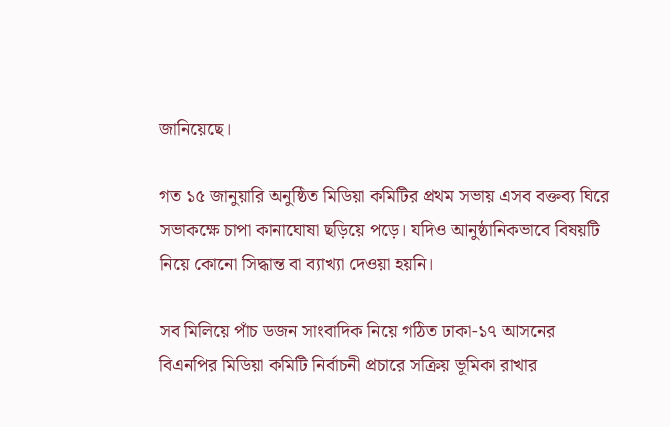জানিয়েছে।

গত ১৫ জানুয়ারি অনুষ্ঠিত মিডিয়া কমিটির প্রথম সভায় এসব বক্তব্য ঘিরে সভাকক্ষে চাপা কানাঘোষা ছড়িয়ে পড়ে। যদিও আনুষ্ঠানিকভাবে বিষয়টি নিয়ে কোনো সিদ্ধান্ত বা ব্যাখ্যা দেওয়া হয়নি।

সব মিলিয়ে পাঁচ ডজন সাংবাদিক নিয়ে গঠিত ঢাকা-১৭ আসনের বিএনপির মিডিয়া কমিটি নির্বাচনী প্রচারে সক্রিয় ভূমিকা রাখার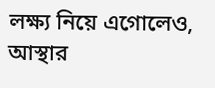লক্ষ্য নিয়ে এগোলেও, আস্থার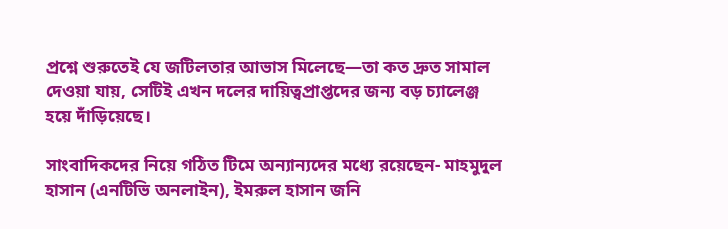প্রশ্নে শুরুতেই যে জটিলতার আভাস মিলেছে—তা কত দ্রুত সামাল দেওয়া যায়, সেটিই এখন দলের দায়িত্বপ্রাপ্তদের জন্য বড় চ্যালেঞ্জ হয়ে দাঁড়িয়েছে।

সাংবাদিকদের নিয়ে গঠিত টিমে অন্যান্যদের মধ্যে রয়েছেন- মাহমুদুল হাসান (এনটিভি অনলাইন), ইমরুল হাসান জনি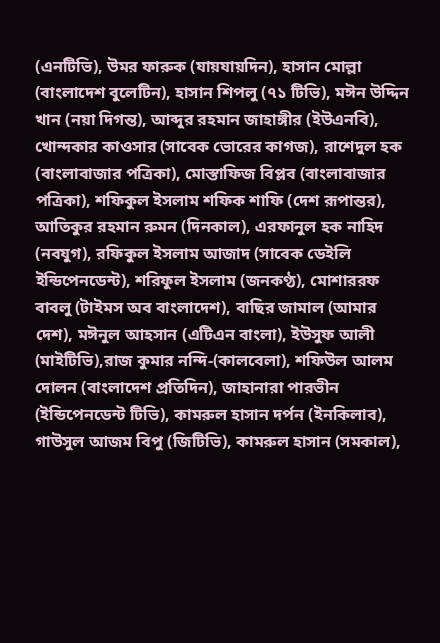(এনটিভি), উমর ফারুক (যায়যায়দিন), হাসান মোল্লা (বাংলাদেশ বুলেটিন), হাসান শিপলু (৭১ টিভি), মঈন উদ্দিন খান (নয়া দিগন্ত), আব্দুর রহমান জাহাঙ্গীর (ইউএনবি), খোন্দকার কাওসার (সাবেক ভোরের কাগজ), রাশেদুল হক (বাংলাবাজার পত্রিকা), মোস্তাফিজ বিপ্লব (বাংলাবাজার পত্রিকা), শফিকুল ইসলাম শফিক শাফি (দেশ রূপান্তর), আতিকুর রহমান রুমন (দিনকাল), এরফানুল হক নাহিদ (নবযুগ), রফিকুল ইসলাম আজাদ (সাবেক ডেইলি ইন্ডিপেনডেন্ট), শরিফুল ইসলাম (জনকণ্ঠ), মোশাররফ বাবলু (টাইমস অব বাংলাদেশ), বাছির জামাল (আমার দেশ), মঈনুল আহসান (এটিএন বাংলা), ইউসুফ আলী (মাইটিভি),রাজ কুমার নন্দি-(কালবেলা), শফিউল আলম দোলন (বাংলাদেশ প্রতিদিন), জাহানারা পারভীন (ইন্ডিপেনডেন্ট টিভি), কামরুল হাসান দর্পন (ইনকিলাব), গাউসুল আজম বিপু (জিটিভি), কামরুল হাসান (সমকাল),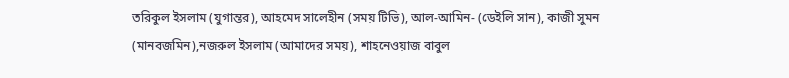তরিকুল ইসলাম (যুগান্তর), আহমেদ সালেহীন (সময় টিভি), আল-আমিন- (ডেইলি সান), কাজী সুমন (মানবজমিন),নজরুল ইসলাম (আমাদের সময়), শাহনেওয়াজ বাবুল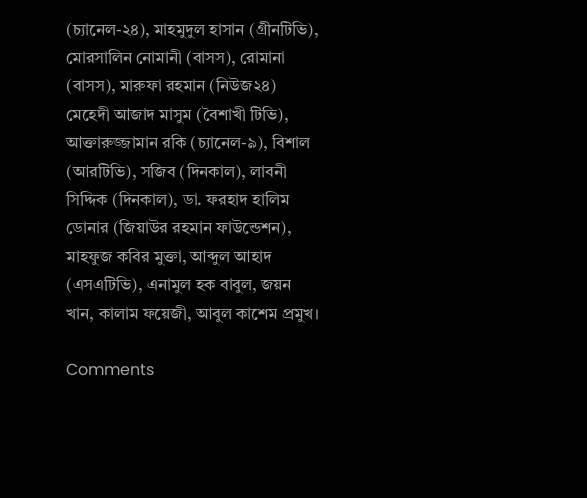(চ্যানেল-২৪), মাহমুদুল হাসান (গ্রীনটিভি), মোরসালিন নোমানী (বাসস), রোমানা (বাসস), মারুফা রহমান (নিউজ২৪) মেহেদী আজাদ মাসুম (বৈশাখী টিভি), আক্তারুজ্জামান রকি (চ্যানেল-৯), বিশাল (আরটিভি), সজিব (দিনকাল), লাবনী সিদ্দিক (দিনকাল), ডা. ফরহাদ হালিম ডোনার (জিয়াউর রহমান ফাউন্ডেশন), মাহফুজ কবির মুক্তা, আব্দুল আহাদ (এসএটিভি), এনামুল হক বাবুল, জয়ন খান, কালাম ফয়েজী, আবুল কাশেম প্রমুখ।

Comments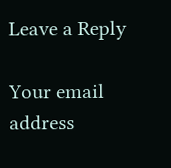Leave a Reply

Your email address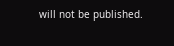will not be published.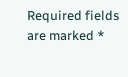Required fields are marked *